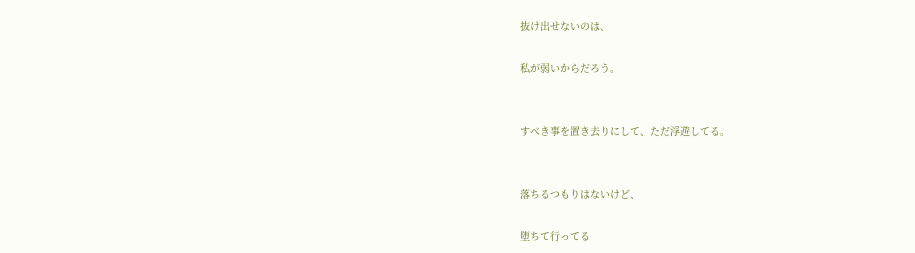抜け出せないのは、

私が弱いからだろう。


すべき事を置き去りにして、ただ浮遊してる。


落ちるつもりはないけど、

堕ちて行ってる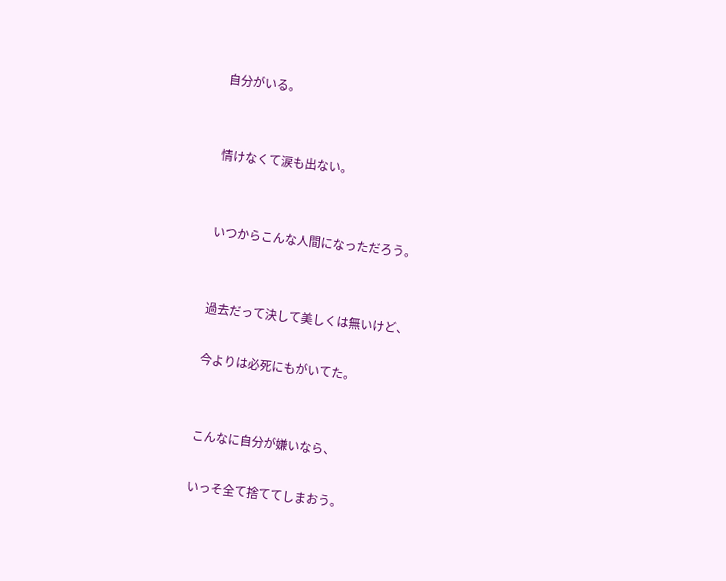自分がいる。


情けなくて涙も出ない。


いつからこんな人間になっただろう。


過去だって決して美しくは無いけど、

今よりは必死にもがいてた。


こんなに自分が嫌いなら、

いっそ全て捨ててしまおう。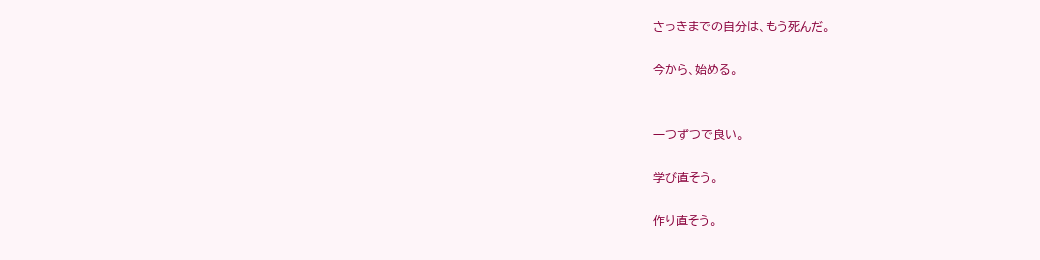さっきまでの自分は、もう死んだ。

今から、始める。


一つずつで良い。

学び直そう。

作り直そう。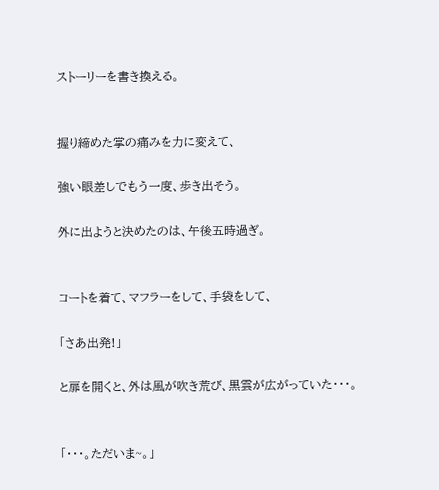ストーリーを書き換える。


握り締めた掌の痛みを力に変えて、

強い眼差しでもう一度、歩き出そう。

外に出ようと決めたのは、午後五時過ぎ。


コートを着て、マフラーをして、手袋をして、

「さあ出発!」

と扉を開くと、外は風が吹き荒び、黒雲が広がっていた・・・。


「・・・。ただいま~。」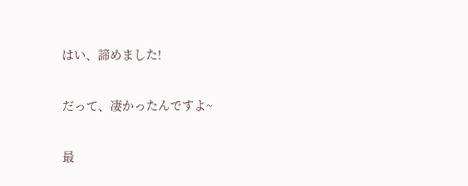はい、諦めました!

だって、凄かったんですよ~

最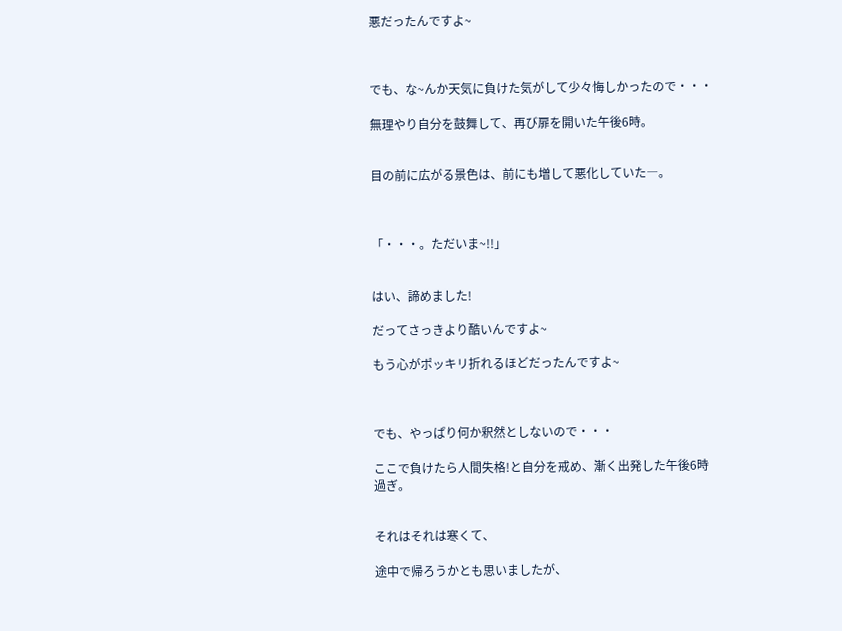悪だったんですよ~



でも、な~んか天気に負けた気がして少々悔しかったので・・・

無理やり自分を鼓舞して、再び扉を開いた午後6時。


目の前に広がる景色は、前にも増して悪化していた―。



「・・・。ただいま~!!」


はい、諦めました!

だってさっきより酷いんですよ~

もう心がポッキリ折れるほどだったんですよ~



でも、やっぱり何か釈然としないので・・・

ここで負けたら人間失格!と自分を戒め、漸く出発した午後6時過ぎ。


それはそれは寒くて、

途中で帰ろうかとも思いましたが、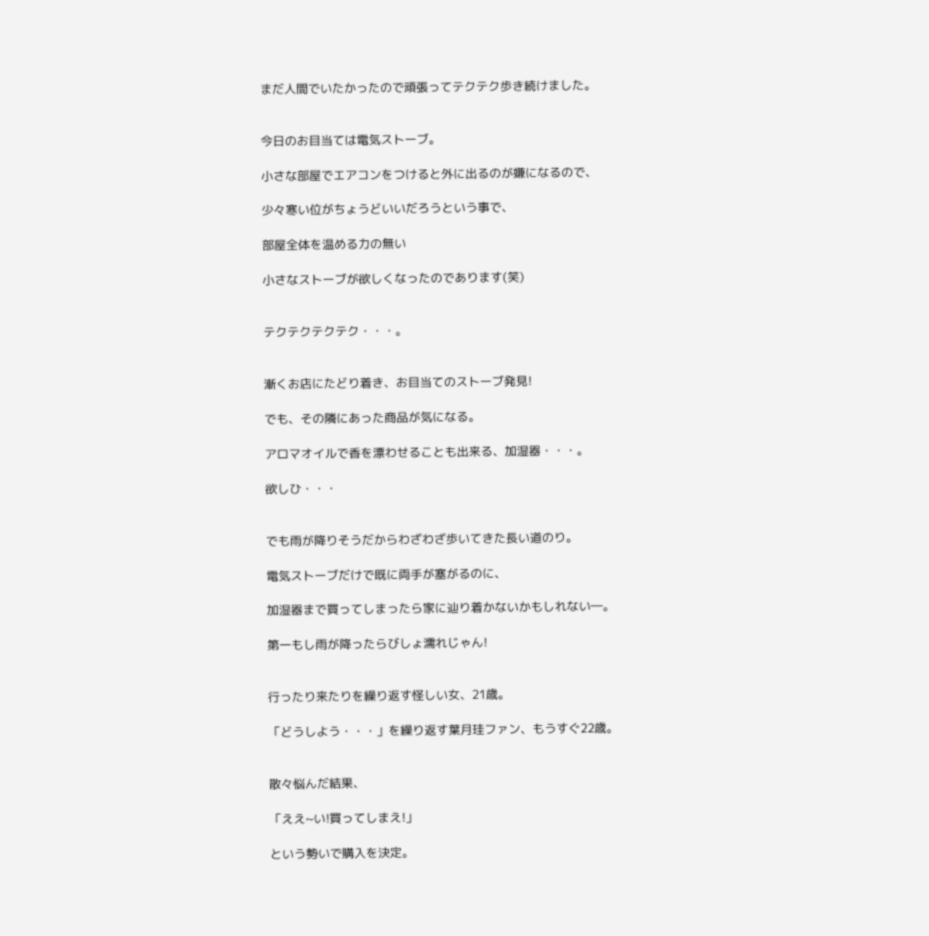まだ人間でいたかったので頑張ってテクテク歩き続けました。


今日のお目当ては電気ストーブ。

小さな部屋でエアコンをつけると外に出るのが嫌になるので、

少々寒い位がちょうどいいだろうという事で、

部屋全体を温める力の無い

小さなストーブが欲しくなったのであります(笑)


テクテクテクテク・・・。


漸くお店にたどり着き、お目当てのストーブ発見!

でも、その隣にあった商品が気になる。

アロマオイルで香を漂わせることも出来る、加湿器・・・。

欲しひ・・・


でも雨が降りそうだからわざわざ歩いてきた長い道のり。

電気ストーブだけで既に両手が塞がるのに、

加湿器まで買ってしまったら家に辿り着かないかもしれない―。

第一もし雨が降ったらびしょ濡れじゃん!


行ったり来たりを繰り返す怪しい女、21歳。

「どうしよう・・・」を繰り返す葉月珪ファン、もうすぐ22歳。


散々悩んだ結果、

「ええ~い!買ってしまえ!」

という勢いで購入を決定。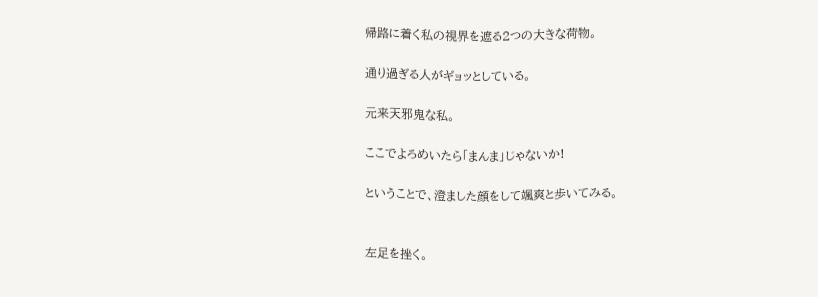帰路に着く私の視界を遮る2つの大きな荷物。

通り過ぎる人がギョッとしている。

元来天邪鬼な私。

ここでよろめいたら「まんま」じゃないか!

ということで、澄ました顔をして颯爽と歩いてみる。


左足を挫く。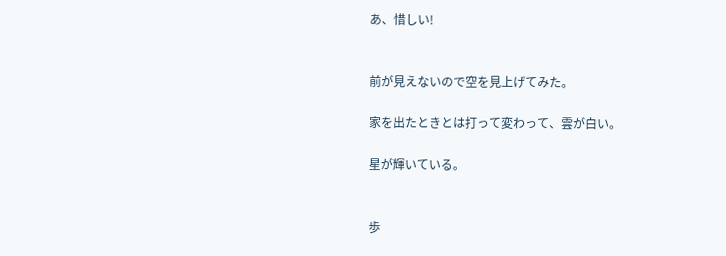あ、惜しい!


前が見えないので空を見上げてみた。

家を出たときとは打って変わって、雲が白い。

星が輝いている。


歩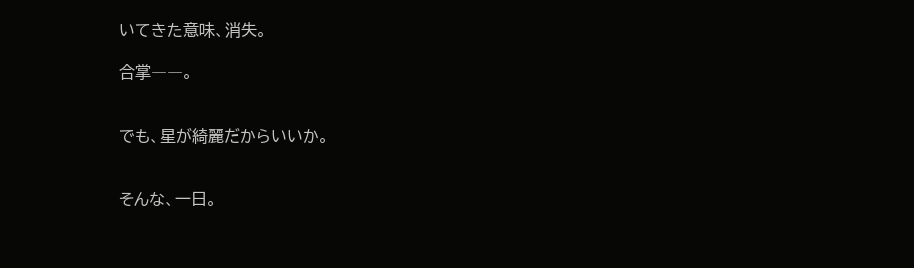いてきた意味、消失。

合掌――。


でも、星が綺麗だからいいか。


そんな、一日。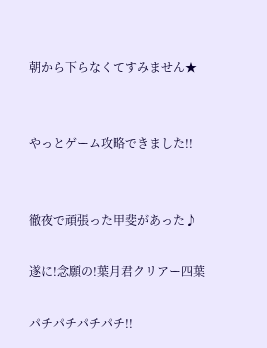朝から下らなくてすみません★


やっとゲーム攻略できました!!


徹夜で頑張った甲斐があった♪

遂に!念願の!葉月君クリアー四葉

パチパチパチパチ!!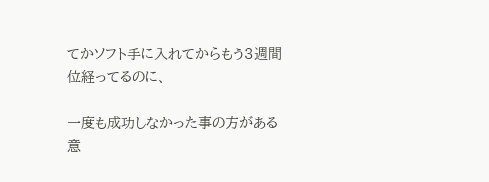てかソフト手に入れてからもう3週間位経ってるのに、

一度も成功しなかった事の方がある意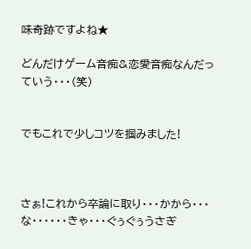味奇跡ですよね★

どんだけゲーム音痴&恋愛音痴なんだっていう・・・(笑)


でもこれで少しコツを掴みました!



さぁ!これから卒論に取り・・・かから・・・な・・・・・・きゃ・・・ぐぅぐぅうさぎ